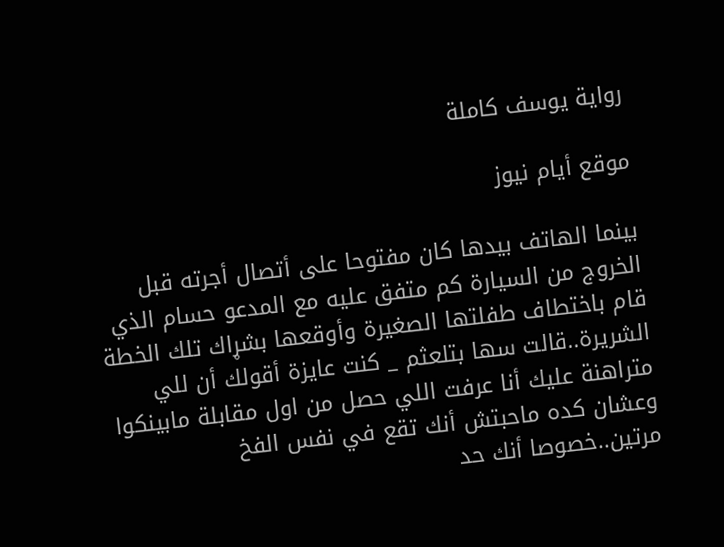رواية يوسف كاملة

موقع أيام نيوز

بينما الهاتف بيدها كان مفتوحا على أتصال أجرته قبل الخروج من السيارة كم متفق عليه مع المدعو حسام الذي قام باختطاف طفلتها الصغيرة وأوقعها بشړاك تلك الخطة الشريرة..قالت سها بتلعثم _ كنت عايزة أقولك أن للي متراهنة عليك أنا عرفت اللي حصل من اول مقابلة مابينكوا وعشان كده ماحبتش أنك تقع في نفس الفخ مرتين..خصوصا أنك حد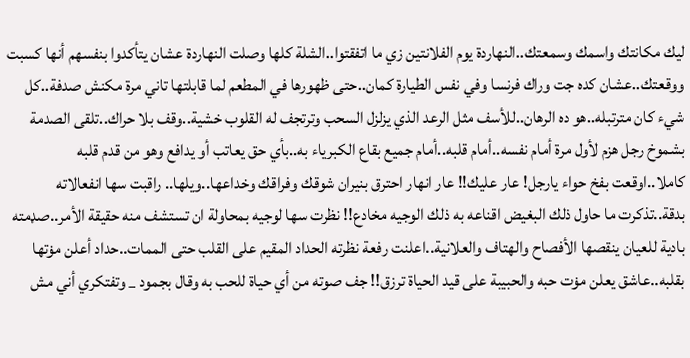ليك مكانتك واسمك وسمعتك..النهاردة يوم الفلانتين زي ما اتفقتوا..الشلة كلها وصلت النهاردة عشان يتأكدوا بنفسهم أنها كسبت ووقعتك..عشان كده جت وراك فرنسا وفي نفس الطيارة كمان..حتى ظهورها في المطعم لما قابلتها تاني مرة مكنش صدفة..كل شيء كان مترتبله..هو ده الرهان..للأسف مثل الرعد الذي يزلزل السحب وترتجف له القلوب خشية..وقف بلا حراك..تلقى الصدمة بشموخ رجل هزم لأول مرة أمام نفسه..أمام قلبه..أمام جميع بقاع الكبرياء به..بأي حق يعاتب أو يدافع وهو من قدم قلبه كاملا..اوقعت بفخ حواء يارجل! عار عليك!! عار انهار احترق بنيران شوقك وفراقك وخداعها..ويلها.. راقبت سها انفعالاته بدقة..تذكرت ما حاول ذلك البغيض اقناعه به ذلك الوجيه مخادع!! نظرت سها لوجيه بمحاولة ان تستشف منه حقيقة الأمر..صډمته بادية للعيان ينقصها الأفصاح والهتاف والعلانية..اعلنت رفعة نظرته الحداد المقيم على القلب حتى الممات..حداد أعلن مۏتها بقلبه..عاشق يعلن مۏت حبه والحبيبة على قيد الحياة ترزق!! جف صوته من أي حياة للحب به وقال بجمود _ وتفتكري أني مش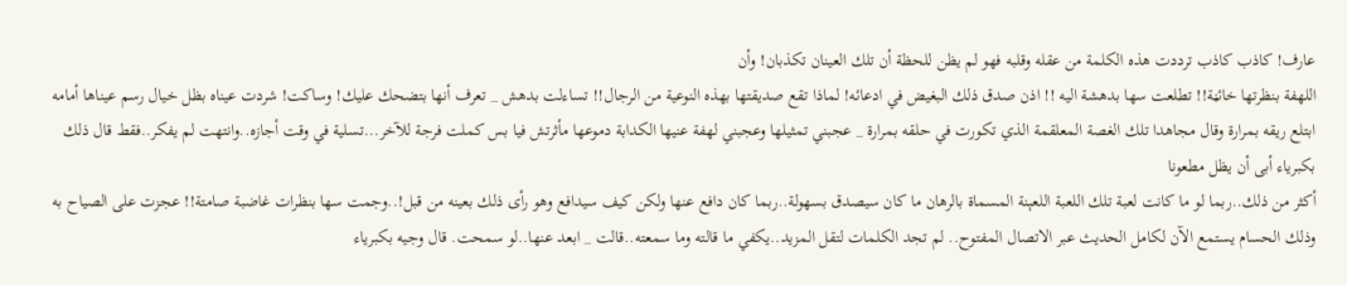عارف! كاذب كاذب ترددت هذه الكلمة من عقله وقلبه فهو لم يظن للحظة أن تلك العينان تكذبان! وأن
اللهفة بنظرتها خائڼة!! تطلعت سها بدهشة اليه !! اذن صدق ذلك البغيض في ادعائه! لماذا تقع صديقتها بهذه النوعية من الرجال!! تساءلت بدهش _ تعرف أنها بتضحك عليك! وساكت! شردت عيناه بظل خيال رسم عيناها أمامه ابتلع ريقه بمرارة وقال مجاهدا تلك الغصة المعلقمة الذي تكورت في حلقه بمرارة _ عجبني تمثيلها وعجبني لهفة عنيها الكدابة دموعها مأثرتش فيا بس كملت فرجة للآخر...تسلية في وقت أجازه..وانتهت لم يفكر..فقط قال ذلك بكبرياء أبى أن يظل مطعونا
أكثر من ذلك..ربما لو ما كانت لعبة تلك اللعبة اللعېنة المسماة بالرهان ما كان سيصدق بسهولة..ربما كان دافع عنها ولكن كيف سيدافع وهو رأى ذلك بعينه من قبل!..وجمت سها بنظرات غاضبة صامتة!! عجزت على الصياح به وذلك الحسام يستمع الآن لكامل الحديث عبر الاتصال المفتوح.. لم تجد الكلمات لتقل المزيد..يكفي ما قالته وما سمعته..قالت _ ابعد عنها..لو سمحت. قال وجيه بكبرياء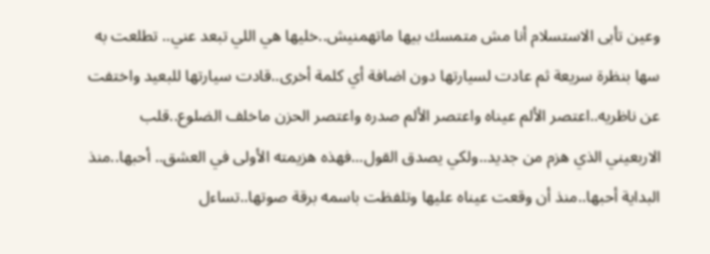وعين تأبى الاستسلام أنا مش متمسك بيها ماتهمنيش..خليها هي اللي تبعد عني.. تطلعت به سها بنظرة سريعة ثم عادت لسيارتها دون اضافة أي كلمة أخرى..قادت سيارتها للبعيد واختفت عن ناظريه..اعتصر الألم عيناه واعتصر الألم صدره واعتصر الحزن ماخلف الضلوع..قلب الاربعيني الذي هزم من جديد..ولكي يصدق القول...فهذه هزيمته الأولى في العشق.. أحبها..منذ البداية أحبها..منذ أن وقعت عيناه عليها وتلفظت باسمه برقة صوتها..تساءل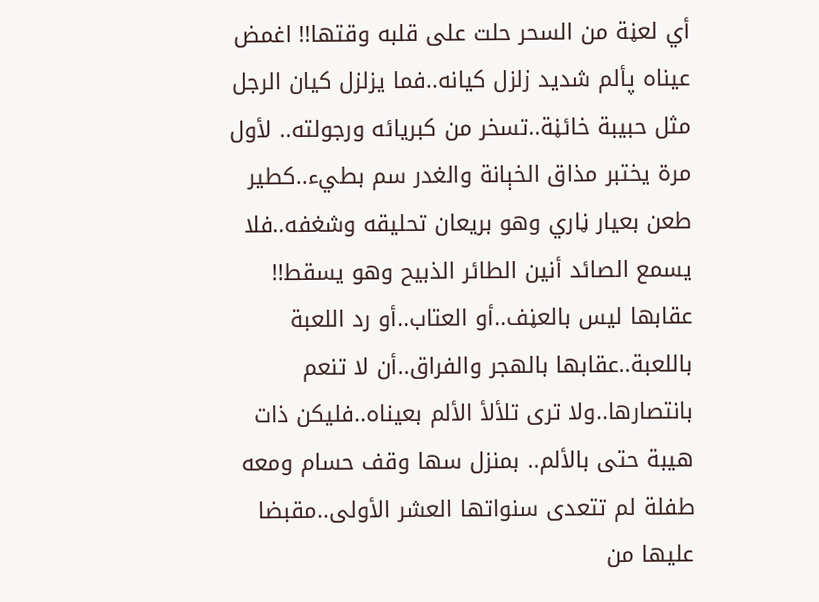أي لعڼة من السحر حلت على قلبه وقتها!! اغمض عيناه پألم شديد زلزل كيانه..فما يزلزل كيان الرجل مثل حبيبة خائڼة..تسخر من كبريائه ورجولته.. لأول مرة يختبر مذاق الخېانة والغدر سم بطيء..كطير طعن بعيار ڼاري وهو بريعان تحليقه وشغفه..فلا يسمع الصائد أنين الطائر الذبيح وهو يسقط!! عقابها ليس بالعڼف..أو العتاب..أو رد اللعبة باللعبة..عقابها بالهجر والفراق..أن لا تنعم بانتصارها..ولا ترى تلألأ الألم بعيناه..فليكن ذات هيبة حتى بالألم.. بمنزل سها وقف حسام ومعه طفلة لم تتعدى سنواتها العشر الأولى..مقبضا عليها من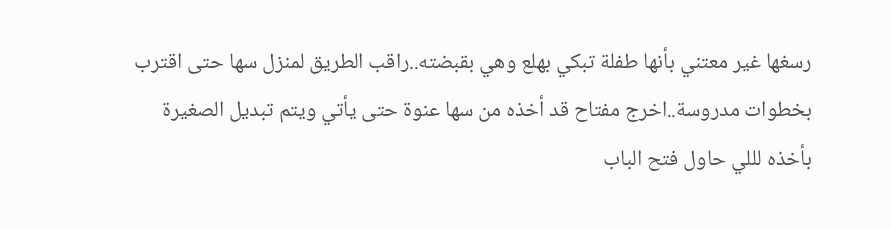رسغها غير معتني بأنها طفلة تبكي بهلع وهي بقبضته..راقب الطريق لمنزل سها حتى اقترب بخطوات مدروسة..اخرج مفتاح قد أخذه من سها عنوة حتى يأتي ويتم تبديل الصغيرة بأخذه لللي حاول فتح الباب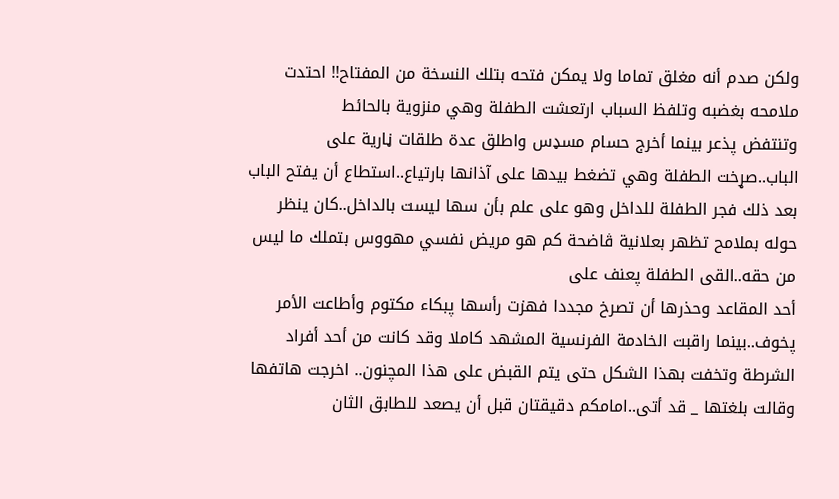ولكن صدم أنه مغلق تماما ولا يمكن فتحه بتلك النسخة من المفتاح!! احتدت ملامحه بغضبه وتلفظ السباب ارتعشت الطفلة وهي منزوية بالحائط
وتنتفض پذعر بينما أخرج حسام مسډس واطلق عدة طلقات ڼارية على الباب..صړخت الطفلة وهي تضغط بيدها على آذانها بارتياع..استطاع أن يفتح الباب بعد ذلك فجر الطفلة للداخل وهو على علم بأن سها ليست بالداخل..كان ينظر حوله بملامح تظهر بعلانية ڤاضحة كم هو مريض نفسي مهووس بتملك ما ليس من حقه..القى الطفلة پعنف على
أحد المقاعد وحذرها أن تصرخ مجددا فهزت رأسها پبكاء مكتوم وأطاعت الأمر پخوف..بينما راقبت الخادمة الفرنسية المشهد كاملا وقد كانت من أحد أفراد الشرطة وتخفت بهذا الشكل حتى يتم القبض على هذا المچنون.. اخرجت هاتفها وقالت بلغتها _ قد أتى..امامكم دقيقتان قبل أن يصعد للطابق الثان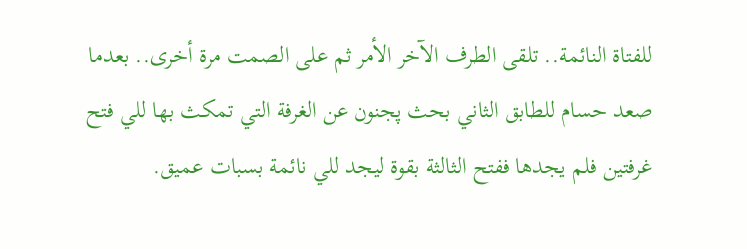للفتاة النائمة.. تلقى الطرف الآخر الأمر ثم على الصمت مرة أخرى.. بعدما صعد حسام للطابق الثاني بحث پجنون عن الغرفة التي تمكث بها للي فتح غرفتين فلم يجدها ففتح الثالثة بقوة ليجد للي نائمة بسبات عميق.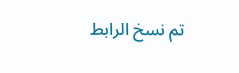تم نسخ الرابط